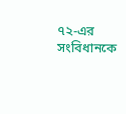৭২-এর সংবিধানকে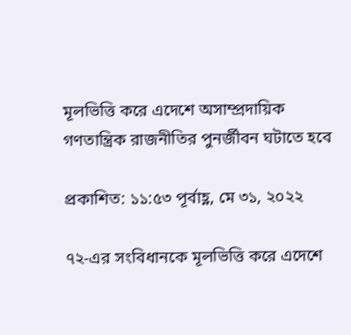মূলভিত্তি করে এদেশে অসাম্প্রদায়িক গণতান্ত্রিক রাজনীতির পুনর্জীবন ঘটাতে হবে

প্রকাশিত: ১১:৫৩ পূর্বাহ্ণ, মে ৩১, ২০২২

৭২-এর সংবিধানকে মূলভিত্তি করে এদেশে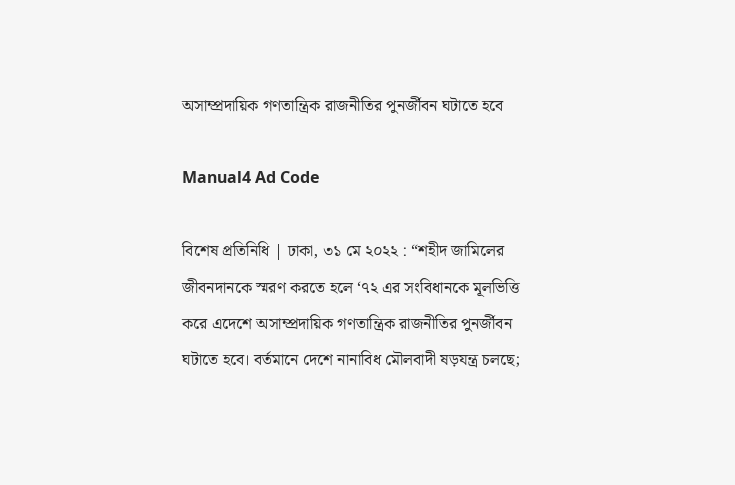অসাম্প্রদায়িক গণতান্ত্রিক রাজনীতির পুনর্জীবন ঘটাতে হবে

Manual4 Ad Code

বিশেষ প্রতিনিধি | ঢাকা, ৩১ মে ২০২২ : “শহীদ জামিলের জীবনদানকে স্মরণ করতে হলে ‘৭২ এর সংবিধানকে মূলভিত্তি করে এদেশে অসাম্প্রদায়িক গণতান্ত্রিক রাজনীতির পুনর্জীবন ঘটাতে হবে। বর্তমানে দেশে নানাবিধ মৌলবাদী ষড়যন্ত্র চলছে;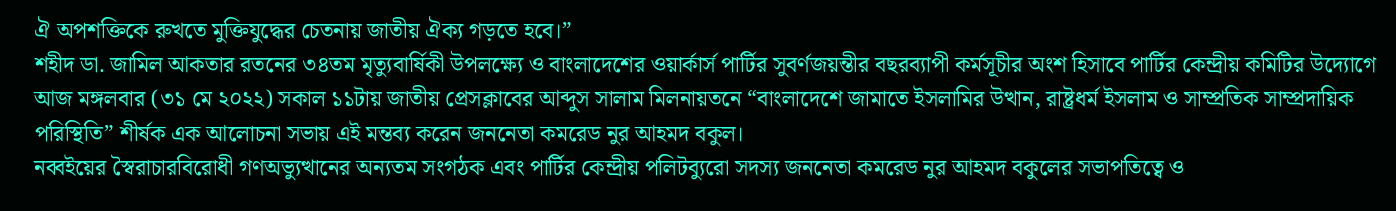ঐ অপশক্তিকে রুখতে মুক্তিযুদ্ধের চেতনায় জাতীয় ঐক্য গড়তে হবে।”
শহীদ ডা. জামিল আকতার রতনের ৩৪তম মৃত্যুবার্ষিকী উপলক্ষ্যে ও বাংলাদেশের ওয়ার্কার্স পার্টির সুবর্ণজয়ন্তীর বছরব্যাপী কর্মসূচীর অংশ হিসাবে পার্টির কেন্দ্রীয় কমিটির উদ্যোগে আজ মঙ্গলবার (৩১ মে ২০২২) সকাল ১১টায় জাতীয় প্রেসক্লাবের আব্দুস সালাম মিলনায়তনে “বাংলাদেশে জামাতে ইসলামির উত্থান, রাষ্ট্রধর্ম ইসলাম ও সাম্প্রতিক সাম্প্রদায়িক পরিস্থিতি” শীর্ষক এক আলোচনা সভায় এই মন্তব্য করেন জননেতা কমরেড নুর আহমদ বকুল।
নব্বইয়ের স্বৈরাচারবিরোধী গণঅভ্যুত্থানের অন্যতম সংগঠক এবং পার্টির কেন্দ্রীয় পলিটব্যুরো সদস্য জননেতা কমরেড নুর আহমদ বকুলের সভাপতিত্বে ও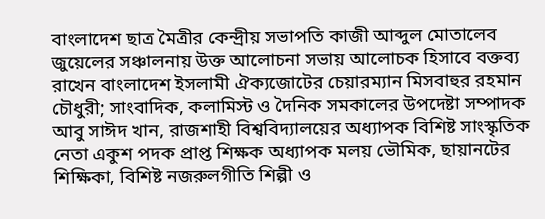বাংলাদেশ ছাত্র মৈত্রীর কেন্দ্রীয় সভাপতি কাজী আব্দুল মোতালেব জুয়েলের সঞ্চালনায় উক্ত আলোচনা সভায় আলোচক হিসাবে বক্তব্য রাখেন বাংলাদেশ ইসলামী ঐক্যজোটের চেয়ারম্যান মিসবাহুর রহমান চৌধুরী; সাংবাদিক, কলামিস্ট ও দৈনিক সমকালের উপদেষ্টা সম্পাদক আবু সাঈদ খান, রাজশাহী বিশ্ববিদ্যালয়ের অধ্যাপক বিশিষ্ট সাংস্কৃতিক নেতা একুশ পদক প্রাপ্ত শিক্ষক অধ্যাপক মলয় ভৌমিক, ছায়ানটের শিক্ষিকা, বিশিষ্ট নজরুলগীতি শিল্পী ও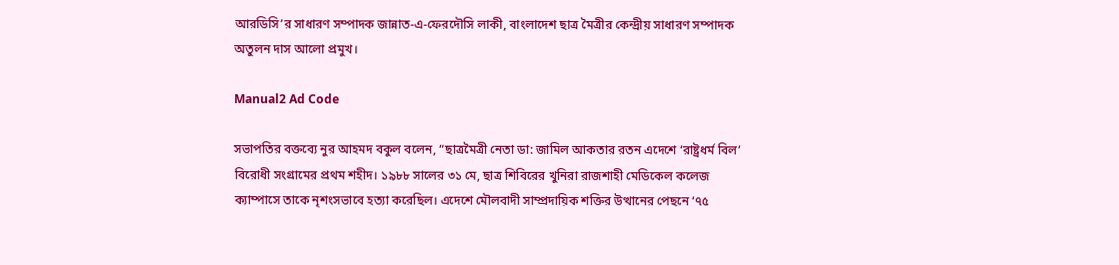আরডিসি’র সাধারণ সম্পাদক জান্নাত-এ-ফেরদৌসি লাকী, বাংলাদেশ ছাত্র মৈত্রীর কেন্দ্রীয় সাধারণ সম্পাদক অতুলন দাস আলো প্রমুখ।

Manual2 Ad Code

সভাপতির বক্তব্যে নুর আহমদ বকুল বলেন, “ছাত্রমৈত্রী নেতা ডা: জামিল আকতার রতন এদেশে ‘রাষ্ট্রধর্ম বিল’ বিরোধী সংগ্রামের প্রথম শহীদ। ১৯৮৮ সালের ৩১ মে, ছাত্র শিবিরের খুনিরা রাজশাহী মেডিকেল কলেজ ক্যাম্পাসে তাকে নৃশংসভাবে হত্যা করেছিল। এদেশে মৌলবাদী সাম্প্রদায়িক শক্তির উত্থানের পেছনে ‘৭৫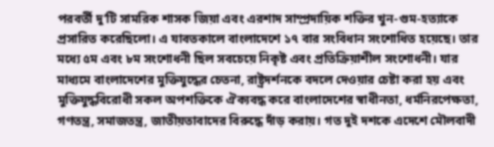পরবর্তী দু’টি সামরিক শাসক জিয়া এবং এরশাদ সাম্প্রদায়িক শক্তির খুন-গুম-হত্যাকে প্রসারিত করেছিলো। এ যাবতকালে বাংলাদেশে ১৭ বার সংবিধান সংশোধিত হয়েছে। তার মধ্যে ৫ম এবং ৮ম সংশোধনী ছিল সবচেয়ে নিকৃষ্ট এবং প্রতিক্রিয়াশীল সংশোধনী। যার মাধ্যমে বাংলাদেশের মুক্তিযুদ্ধের চেতনা, রাষ্ট্রদর্শনকে বদলে দেওয়ার চেষ্টা করা হয় এবং মুক্তিযুদ্ধবিরোধী সকল অপশক্তিকে ঐক্যবদ্ধ করে বাংলাদেশের স্বাধীনতা, ধর্মনিরপেক্ষতা, গণতন্ত্র, সমাজতন্ত্র, জাতীয়তাবাদের বিরুদ্ধে দাঁড় করায়। গত দুই দশকে এদেশে মৌলবাদী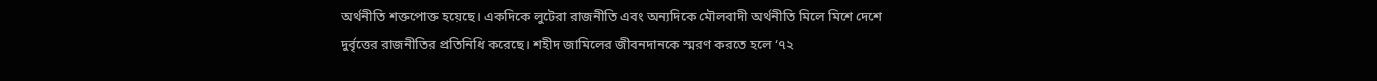অর্থনীতি শক্তপোক্ত হয়েছে। একদিকে লুটেরা রাজনীতি এবং অন্যদিকে মৌলবাদী অর্থনীতি মিলে মিশে দেশে দুর্বৃত্তের রাজনীতির প্রতিনিধি করেছে। শহীদ জামিলের জীবনদানকে স্মরণ করতে হলে ‘৭২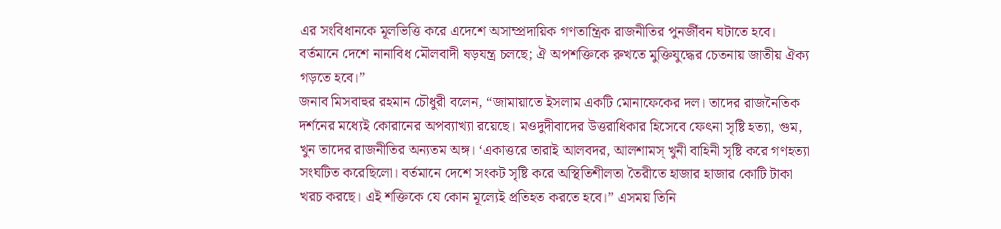এর সংবিধানকে মূলভিত্তি করে এদেশে অসাম্প্রদায়িক গণতান্ত্রিক রাজনীতির পুনর্জীবন ঘটাতে হবে। বর্তমানে দেশে নানাবিধ মৌলবাদী ষড়যন্ত্র চলছে; ঐ অপশক্তিকে রুখতে মুক্তিযুদ্ধের চেতনায় জাতীয় ঐক্য গড়তে হবে।”
জনাব মিসবাহুর রহমান চৌধুরী বলেন, “জামায়াতে ইসলাম একটি মোনাফেকের দল। তাদের রাজনৈতিক দর্শনের মধ্যেই কোরানের অপব্যাখ্যা রয়েছে। মওদুদীবাদের উত্তরাধিকার হিসেবে ফেৎনা সৃষ্টি হত্যা, গুম, খুন তাদের রাজনীতির অন্যতম অঙ্গ। ‘একাত্তরে তারাই আলবদর, আলশামস্ খুনী বাহিনী সৃষ্টি করে গণহত্যা সংঘটিত করেছিলো। বর্তমানে দেশে সংকট সৃষ্টি করে অস্থিতিশীলতা তৈরীতে হাজার হাজার কোটি টাকা খরচ করছে। এই শক্তিকে যে কোন মূল্যেই প্রতিহত করতে হবে।” এসময় তিনি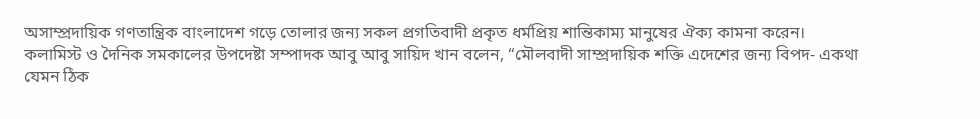অসাম্প্রদায়িক গণতান্ত্রিক বাংলাদেশ গড়ে তোলার জন্য সকল প্রগতিবাদী প্রকৃত ধর্মপ্রিয় শান্তিকাম্য মানুষের ঐক্য কামনা করেন।
কলামিস্ট ও দৈনিক সমকালের উপদেষ্টা সম্পাদক আবু আবু সায়িদ খান বলেন, “মৌলবাদী সাম্প্রদায়িক শক্তি এদেশের জন্য বিপদ- একথা যেমন ঠিক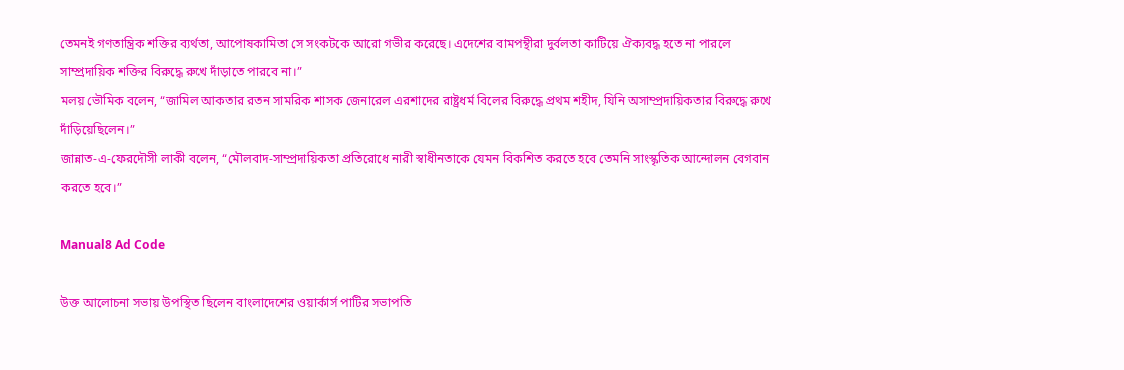তেমনই গণতান্ত্রিক শক্তির ব্যর্থতা, আপোষকামিতা সে সংকটকে আরো গভীর করেছে। এদেশের বামপন্থীরা দুর্বলতা কাটিয়ে ঐক্যবদ্ধ হতে না পারলে সাম্প্রদায়িক শক্তির বিরুদ্ধে রুখে দাঁড়াতে পারবে না।”
মলয় ভৌমিক বলেন, “জামিল আকতার রতন সামরিক শাসক জেনারেল এরশাদের রাষ্ট্রধর্ম বিলের বিরুদ্ধে প্রথম শহীদ, যিনি অসাম্প্রদায়িকতার বিরুদ্ধে রুখে দাঁড়িয়েছিলেন।”
জান্নাত-এ-ফেরদৌসী লাকী বলেন, “মৌলবাদ-সাম্প্রদায়িকতা প্রতিরোধে নারী স্বাধীনতাকে যেমন বিকশিত করতে হবে তেমনি সাংস্কৃতিক আন্দোলন বেগবান করতে হবে।”

Manual8 Ad Code

উক্ত আলোচনা সভায় উপস্থিত ছিলেন বাংলাদেশের ওয়ার্কার্স পাটির সভাপতি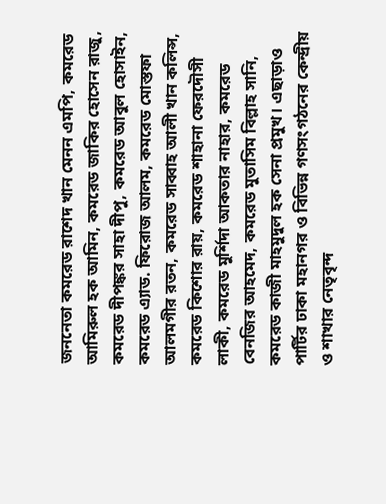জননেতা কমরেড রাশেদ খান মেনন এমপি, কমরেড আমিরুল হক আমিন, কমরেড জাকির হোসেন রাজু, কমরেড দীপঙ্কর সাহা দীপু, কমরেড আবুল হোসাইন, কমরেড এ্যাড. ফিরোজ আলম, কমরেড মোস্তফা আলমগীর রতন, কমরেড সাব্বাহ আলী খান কলিন্স, কমরেড কিশোর রায়, কমরেড শাহানা ফেরদৌসী লাকী, কমরেড মুর্শিদা আকতার নাহার, কমরেড বেনজির আহমেদ, কমরেড মুতাসিম বিল্লাহ সানি, কমরেড কাজী মাহমুদুল হক সেনা প্রমুখ। এছাড়াও পার্টির ঢাকা মহানগর ও বিভিন্ন গণসংগঠনের কেন্দ্রীয় ও শাখার নেতৃবৃন্দ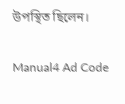উপস্থিত ছিলেন।

Manual4 Ad Code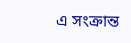এ সংক্রান্ত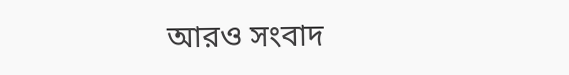আরও সংবাদ